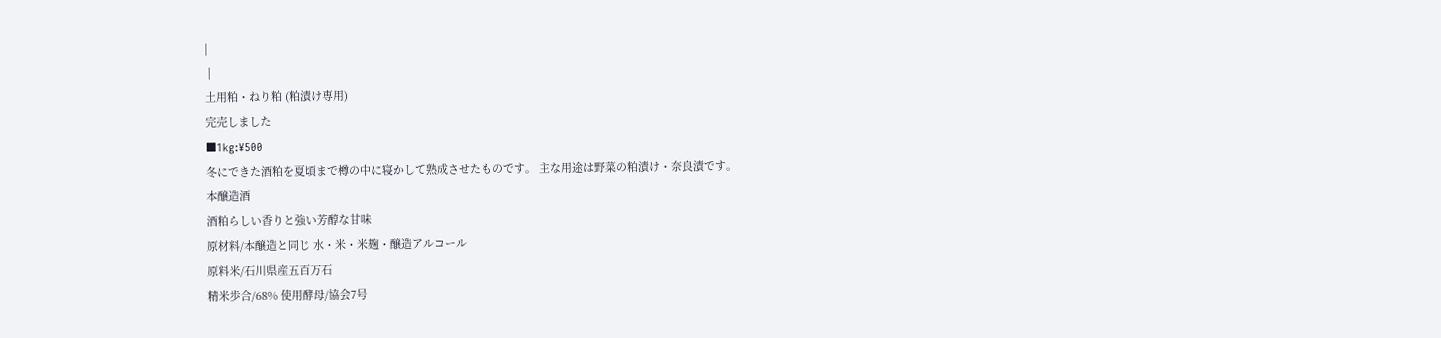|
 |
土用粕・ねり粕 (粕漬け専用)
完売しました
■1kg:¥500
冬にできた酒粕を夏頃まで樽の中に寝かして熟成させたものです。 主な用途は野菜の粕漬け・奈良漬です。
本醸造酒
酒粕らしい香りと強い芳醇な甘味
原材料/本醸造と同じ 水・米・米麹・醸造アルコール
原料米/石川県産五百万石
精米歩合/68% 使用酵母/協会7号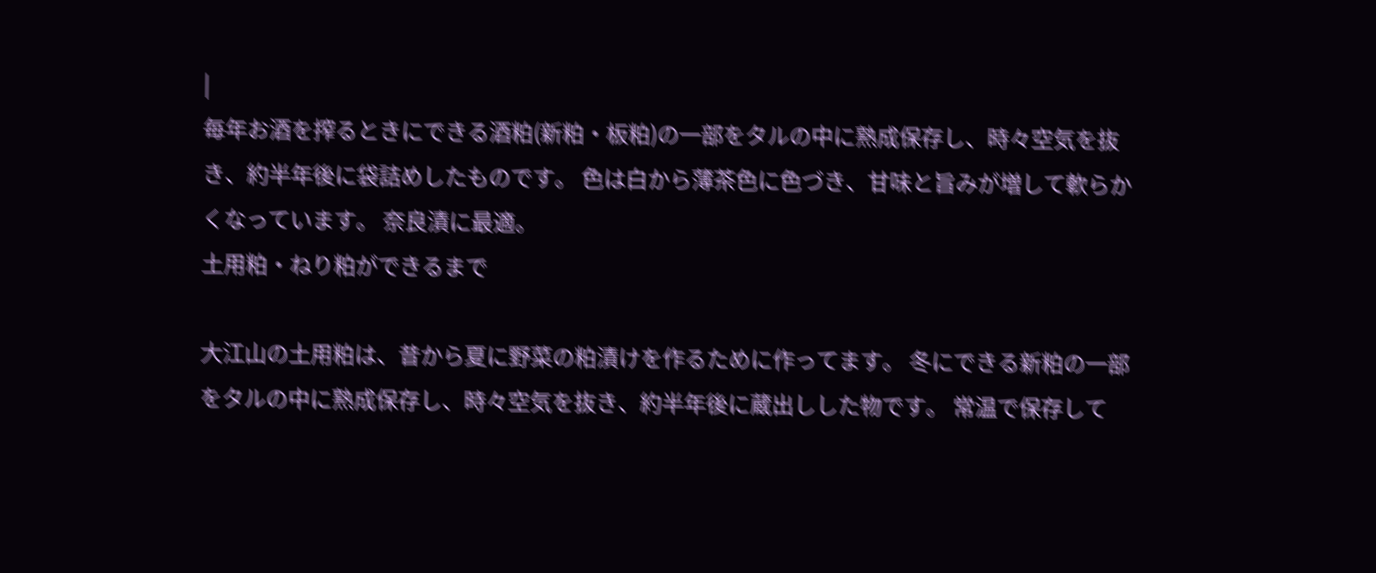|
毎年お酒を搾るときにできる酒粕(新粕・板粕)の一部をタルの中に熟成保存し、時々空気を抜き、約半年後に袋詰めしたものです。 色は白から薄茶色に色づき、甘味と旨みが増して軟らかくなっています。 奈良漬に最適。
土用粕・ねり粕ができるまで

大江山の土用粕は、昔から夏に野菜の粕漬けを作るために作ってます。 冬にできる新粕の一部をタルの中に熟成保存し、時々空気を抜き、約半年後に蔵出しした物です。 常温で保存して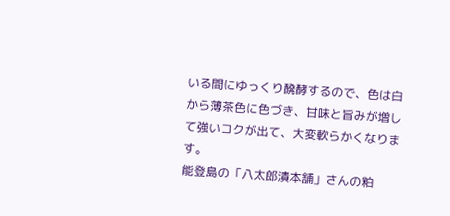いる間にゆっくり醗酵するので、色は白から薄茶色に色づき、甘味と旨みが増して強いコクが出て、大変軟らかくなります。
能登島の「八太郎漬本舗」さんの粕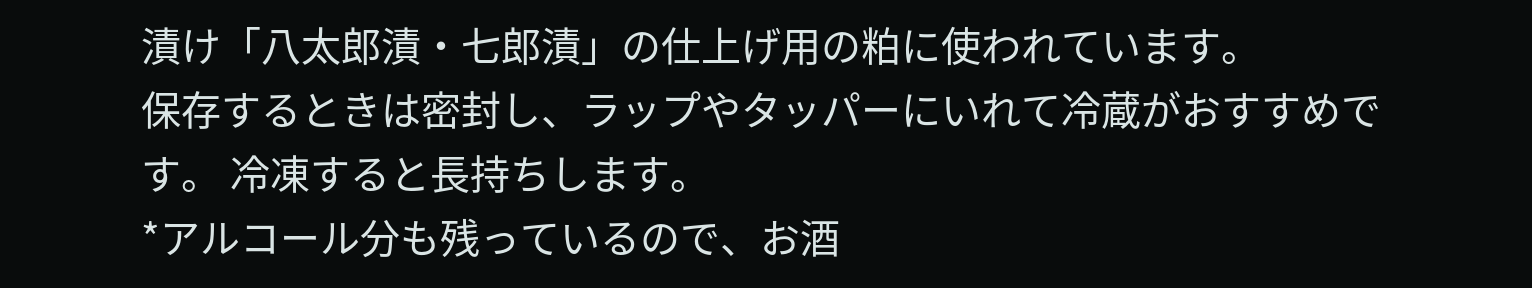漬け「八太郎漬・七郎漬」の仕上げ用の粕に使われています。
保存するときは密封し、ラップやタッパーにいれて冷蔵がおすすめです。 冷凍すると長持ちします。
*アルコール分も残っているので、お酒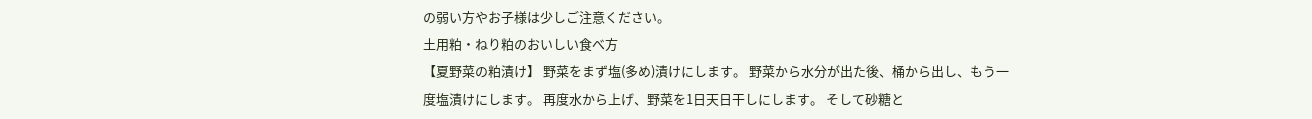の弱い方やお子様は少しご注意ください。
土用粕・ねり粕のおいしい食べ方
【夏野菜の粕漬け】 野菜をまず塩(多め)漬けにします。 野菜から水分が出た後、桶から出し、もう一度塩漬けにします。 再度水から上げ、野菜を1日天日干しにします。 そして砂糖と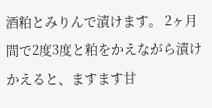酒粕とみりんで漬けます。 2ヶ月間で2度3度と粕をかえながら漬けかえると、ますます甘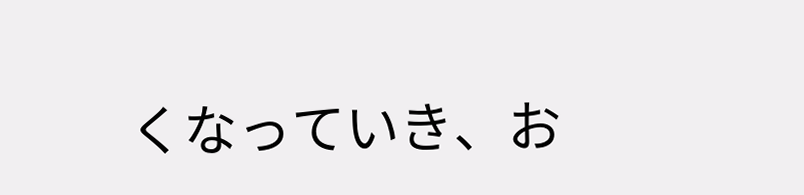くなっていき、お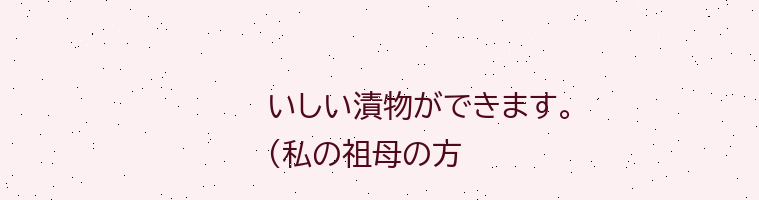いしい漬物ができます。(私の祖母の方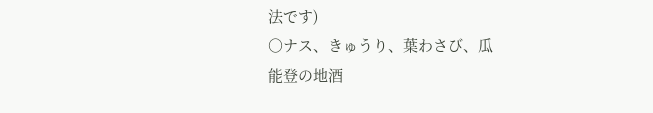法です)
○ナス、きゅうり、葉わさび、瓜
能登の地酒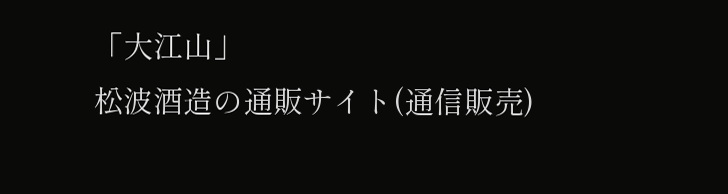「大江山」
松波酒造の通販サイト(通信販売)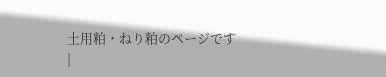土用粕・ねり粕のページです
|